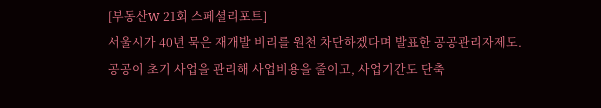[부동산W 21회 스페셜리포트]
서울시가 40년 묵은 재개발 비리를 원천 차단하겠다며 발표한 공공관리자제도.
공공이 초기 사업을 관리해 사업비용을 줄이고, 사업기간도 단축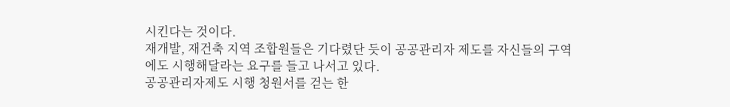시킨다는 것이다.
재개발, 재건축 지역 조합원들은 기다렸단 듯이 공공관리자 제도를 자신들의 구역에도 시행해달라는 요구를 들고 나서고 있다.
공공관리자제도 시행 청원서를 걷는 한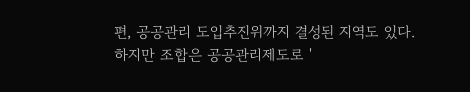편, 공공관리 도입추진위까지 결성된 지역도 있다.
하지만 조합은 공공관리제도로 '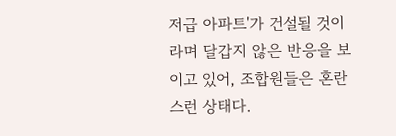저급 아파트'가 건설될 것이라며 달갑지 않은 반응을 보이고 있어, 조합원들은 혼란스런 상태다.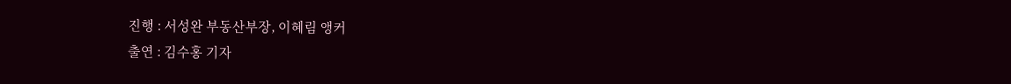진행 : 서성완 부동산부장, 이혜림 앵커
출연 : 김수홍 기자